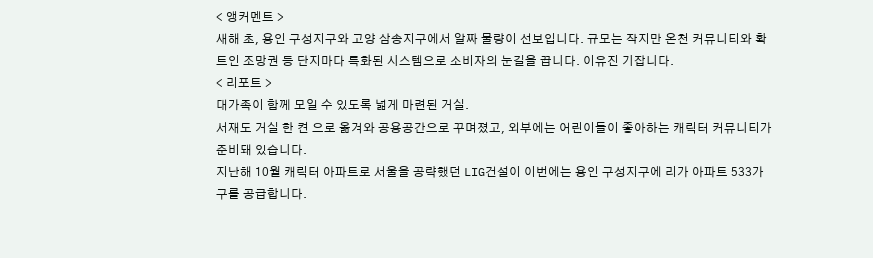< 앵커멘트 >
새해 초, 용인 구성지구와 고양 삼송지구에서 알짜 물량이 선보입니다. 규모는 작지만 온천 커뮤니티와 확 트인 조망권 등 단지마다 특화된 시스템으로 소비자의 눈길을 끕니다. 이유진 기잡니다.
< 리포트 >
대가족이 함께 모일 수 있도록 넓게 마련된 거실.
서재도 거실 한 켠 으로 옮겨와 공용공간으로 꾸며졌고, 외부에는 어린이들이 좋아하는 캐릭터 커뮤니티가 준비돼 있습니다.
지난해 10월 캐릭터 아파트로 서울을 공략했던 LIG건설이 이번에는 용인 구성지구에 리가 아파트 533가구를 공급합니다.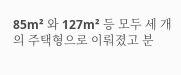85m² 와 127m² 등 모두 세 개의 주택형으로 이뤄졌고 분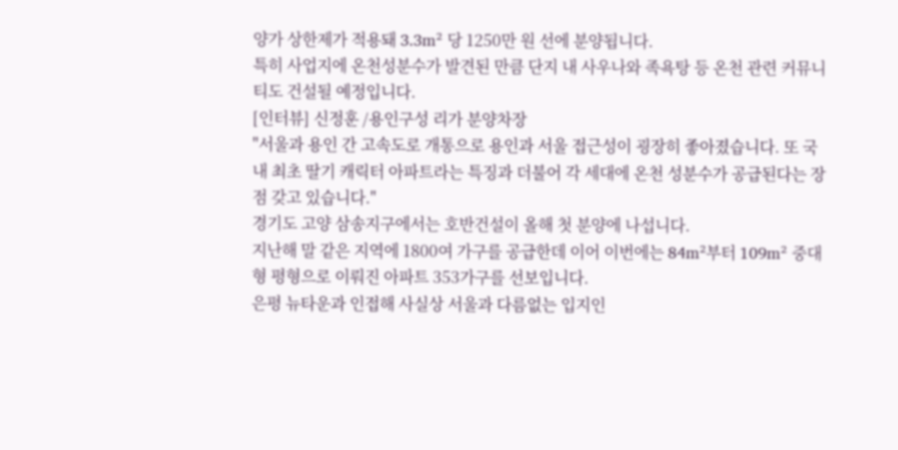양가 상한제가 적용돼 3.3m² 당 1250만 원 선에 분양됩니다.
특히 사업지에 온천성분수가 발견된 만큼 단지 내 사우나와 족욕탕 등 온천 관련 커뮤니티도 건설될 예정입니다.
[인터뷰] 신정훈 /용인구성 리가 분양차장
"서울과 용인 간 고속도로 개통으로 용인과 서울 접근성이 굉장히 좋아졌습니다. 또 국내 최초 딸기 캐릭터 아파트라는 특징과 더불어 각 세대에 온천 성분수가 공급된다는 장점 갖고 있습니다."
경기도 고양 삼송지구에서는 호반건설이 올해 첫 분양에 나섭니다.
지난해 말 같은 지역에 1800여 가구를 공급한데 이어 이번에는 84m²부터 109m² 중대형 평형으로 이뤄진 아파트 353가구를 선보입니다.
은평 뉴타운과 인접해 사실상 서울과 다름없는 입지인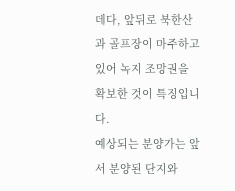데다, 앞뒤로 북한산과 골프장이 마주하고 있어 녹지 조망권을 확보한 것이 특징입니다.
예상되는 분양가는 앞서 분양된 단지와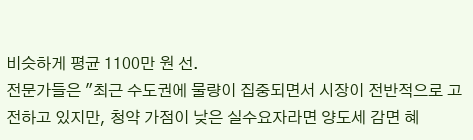비슷하게 평균 1100만 원 선.
전문가들은 "최근 수도권에 물량이 집중되면서 시장이 전반적으로 고전하고 있지만, 청약 가점이 낮은 실수요자라면 양도세 감면 혜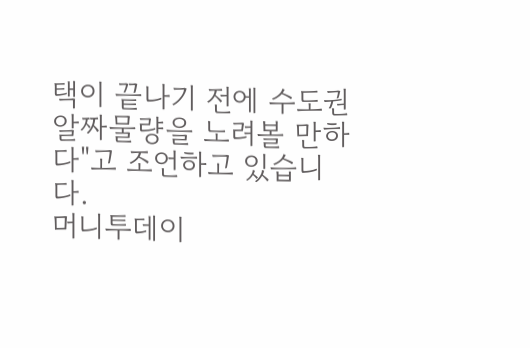택이 끝나기 전에 수도권 알짜물량을 노려볼 만하다"고 조언하고 있습니다.
머니투데이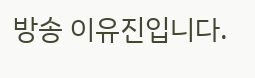방송 이유진입니다.